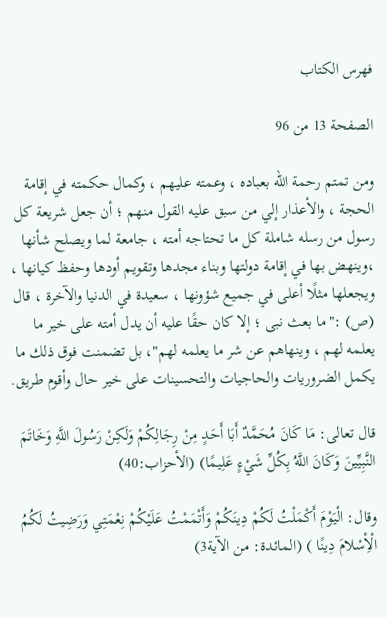فهرس الكتاب

الصفحة 13 من 96

ومن تمتم رحمة الله بعباده ، وعمته عليهم ، وكمال حكمته في إقامة الحجة ، والأعذار إلي من سبق عليه القول منهم ؛ أن جعل شريعة كل رسول من رسله شاملة كل ما تحتاجه أمته ، جامعة لما ويصلح شأنها ،وينهض بها في إقامة دولتها وبناء مجدها وتقويم أودها وحفظ كيانها ، ويجعلها مثلًا أعلى في جميع شؤونها ، سعيدة في الدنيا والآخرة ، قال (ص) :"ما بعث نبى ؛ إلا كان حقًا عليه أن يدل أمته على خير ما يعلمه لهم ، وينهاهم عن شر ما يعلمه لهم"، بل تضمنت فوق ذلك ما يكمل الضروريات والحاجيات والتحسينات على خير حال وأقوم طريق.

قال تعالى: مَا كَانَ مُحَمَّدٌ أَبَا أَحَدٍ مِنْ رِجَالِكُمْ وَلَكِنْ رَسُولَ اللَّهِ وَخَاتَمَ النَّبِيِّينَ وَكَانَ اللَّهُ بِكُلِّ شَيْءٍ عَلِيمًا) (الأحزاب:40)

وقال: الْيَوْمَ أَكْمَلْتُ لَكُمْ دِينَكُمْ وَأَتْمَمْتُ عَلَيْكُمْ نِعْمَتِي وَرَضِيتُ لَكُمُ الْأِسْلامَ دِينًا ) (المائدة: من الآية3)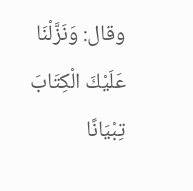وقال: وَنَزَّلْنَا عَلَيْكَ الْكِتَابَ تِبْيَانًا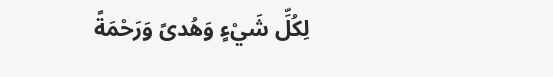لِكُلِّ شَيْءٍ وَهُدىً وَرَحْمَةً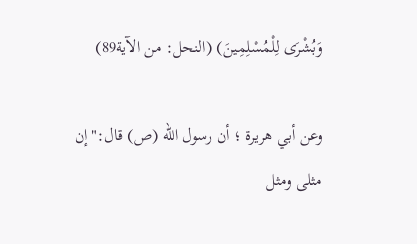وَبُشْرَى لِلْمُسْلِمِينَ) (النحل: من الآية89)

وعن أبي هريرة ؛ أن رسول الله (ص) قال:"إن مثلى ومثل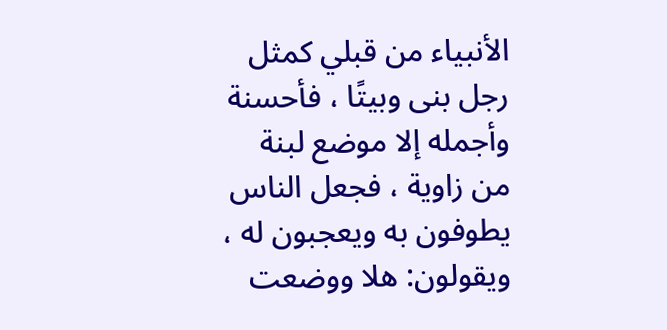الأنبياء من قبلي كمثل رجل بنى وبيتًا ، فأحسنة وأجمله إلا موضع لبنة من زاوية ، فجعل الناس يطوفون به ويعجبون له ، ويقولون: هلا ووضعت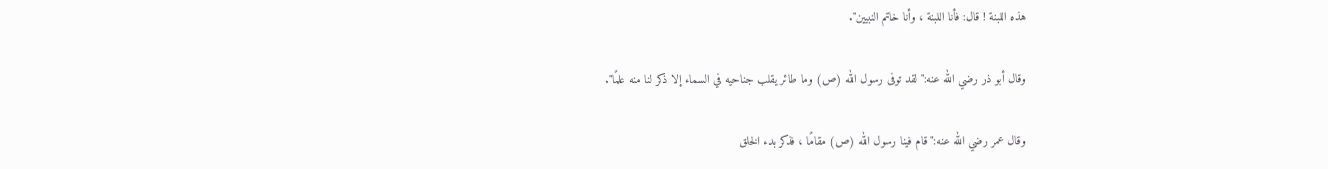هذه اللبنة ! قال: فأنا اللبنة ، وأنا خاتم النبيين".

وقال أبو ذر رضي الله عنه:"لقد توفى رسول الله (ص) وما طائر يقلب جناحيه في السماء إلا ذكر لنا منه علمًا".

وقال عمر رضي الله عنه:"قام فينا رسول الله (ص) مقامًا ، فذكر بدء الخلق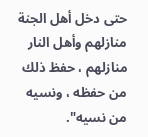حتى دخل أهل الجنة منازلهم وأهل النار منازلهم ، حفظ ذلك من حفظه ، ونسيه من نسيه".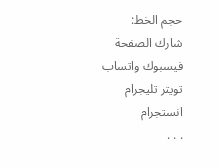حجم الخط:
شارك الصفحة
فيسبوك واتساب تويتر تليجرام انستجرام
. . .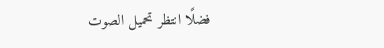فضلًا انتظر تحميل الصوت